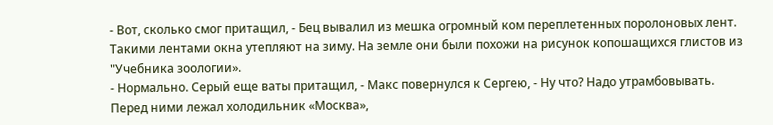- Вот, сколько смог притащил, - Бец вывалил из мешка огромный ком переплетенных поролоновых лент. Такими лентами окна утепляют на зиму. На земле они были похожи на рисунок копошащихся глистов из "Учебника зоологии».
- Нормально. Серый еще ваты притащил, - Макс повернулся к Сергею, - Ну что? Надо утрамбовывать.
Перед ними лежал холодильник «Москва»,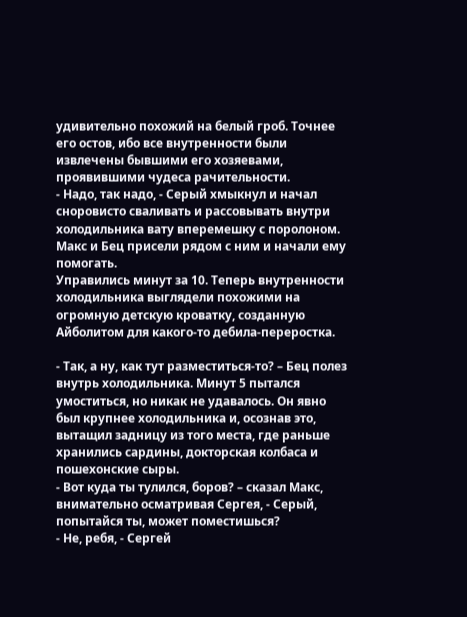удивительно похожий на белый гроб. Точнее его остов, ибо все внутренности были извлечены бывшими его хозяевами, проявившими чудеса рачительности.
- Надо, так надо, - Серый хмыкнул и начал сноровисто сваливать и рассовывать внутри холодильника вату вперемешку с поролоном. Макс и Бец присели рядом с ним и начали ему помогать.
Управились минут за 10. Теперь внутренности холодильника выглядели похожими на огромную детскую кроватку, созданную Айболитом для какого-то дебила-переростка.

- Так, а ну, как тут разместиться-то? – Бец полез внутрь холодильника. Минут 5 пытался умоститься, но никак не удавалось. Он явно был крупнее холодильника и, осознав это, вытащил задницу из того места, где раньше хранились сардины, докторская колбаса и пошехонские сыры.
- Вот куда ты тулился, боров? – сказал Макс, внимательно осматривая Сергея, - Серый, попытайся ты, может поместишься?
- Не, ребя, - Сергей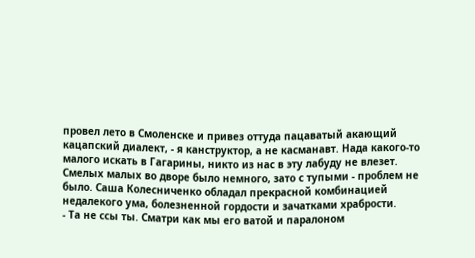провел лето в Смоленске и привез оттуда пацаватый акающий кацапский диалект, - я канструктор, а не касманавт. Нада какого-то малого искать в Гагарины, никто из нас в эту лабуду не влезет.
Смелых малых во дворе было немного, зато с тупыми - проблем не было. Саша Колесниченко обладал прекрасной комбинацией недалекого ума, болезненной гордости и зачатками храбрости.
- Та не ссы ты. Сматри как мы его ватой и паралоном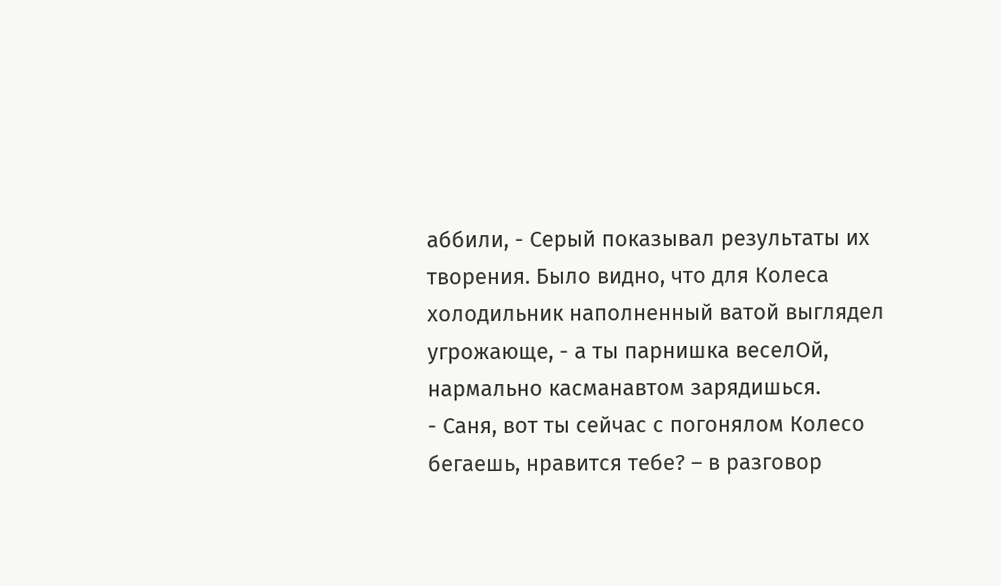аббили, - Серый показывал результаты их творения. Было видно, что для Колеса холодильник наполненный ватой выглядел угрожающе, - а ты парнишка веселОй, нармально касманавтом зарядишься.
- Саня, вот ты сейчас с погонялом Колесо бегаешь, нравится тебе? – в разговор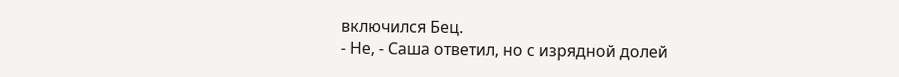включился Бец.
- Не, - Саша ответил, но с изрядной долей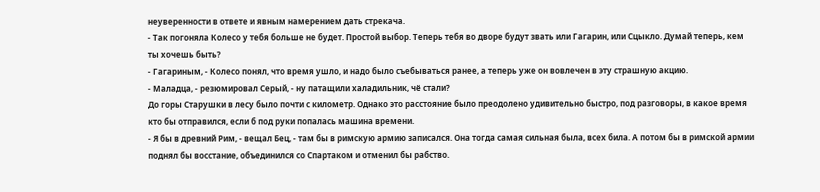неуверенности в ответе и явным намерением дать стрекача.
- Так погоняла Колесо у тебя больше не будет. Простой выбор. Теперь тебя во дворе будут звать или Гагарин, или Сцыкло. Думай теперь, кем ты хочешь быть?
- Гагариным, - Колесо понял, что время ушло, и надо было съебываться ранее, а теперь уже он вовлечен в эту страшную акцию.
- Маладца, - резюмировал Серый, - ну патащили халадильник, чё стали?
До горы Старушки в лесу было почти с километр. Однако это расстояние было преодолено удивительно быстро, под разговоры, в какое время кто бы отправился, если б под руки попалась машина времени.
- Я бы в древний Рим, - вещал Бец, - там бы в римскую армию записался. Она тогда самая сильная была, всех била. А потом бы в римской армии поднял бы восстание, объединился со Спартаком и отменил бы рабство.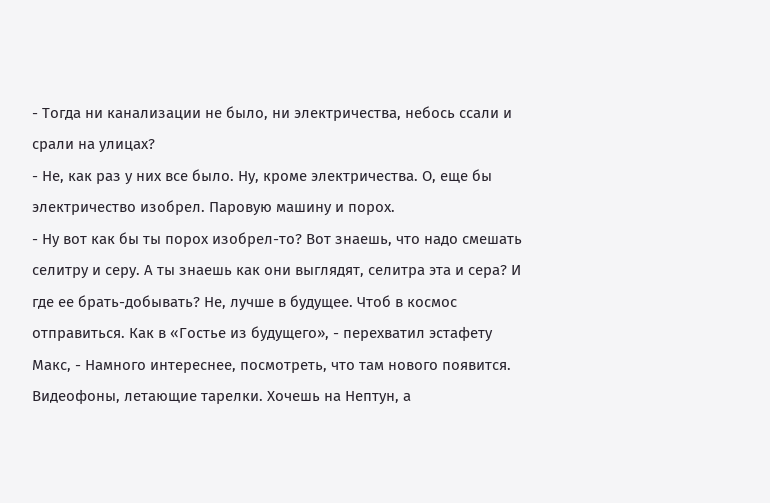- Тогда ни канализации не было, ни электричества, небось ссали и срали на улицах?
- Не, как раз у них все было. Ну, кроме электричества. О, еще бы электричество изобрел. Паровую машину и порох.
- Ну вот как бы ты порох изобрел-то? Вот знаешь, что надо смешать селитру и серу. А ты знаешь как они выглядят, селитра эта и сера? И где ее брать-добывать? Не, лучше в будущее. Чтоб в космос отправиться. Как в «Гостье из будущего», - перехватил эстафету Макс, - Намного интереснее, посмотреть, что там нового появится. Видеофоны, летающие тарелки. Хочешь на Нептун, а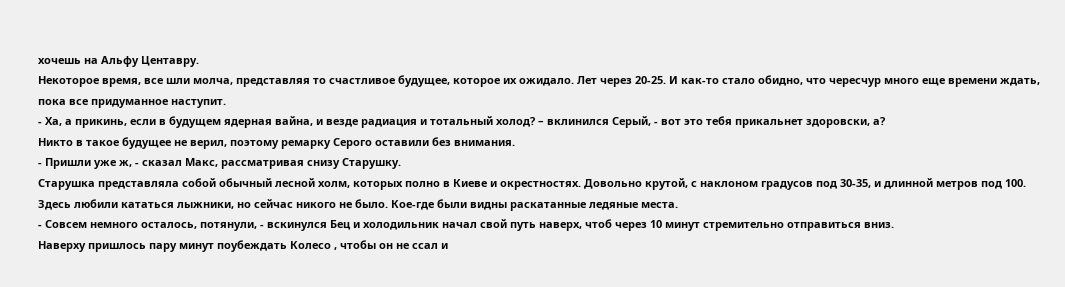хочешь на Альфу Центавру.
Некоторое время, все шли молча, представляя то счастливое будущее, которое их ожидало. Лет через 20-25. И как-то стало обидно, что чересчур много еще времени ждать, пока все придуманное наступит.
- Ха, а прикинь, если в будущем ядерная вайна, и везде радиация и тотальный холод? – вклинился Серый, - вот это тебя прикальнет здоровски, а?
Никто в такое будущее не верил, поэтому ремарку Серого оставили без внимания.
- Пришли уже ж, - сказал Макс, рассматривая снизу Старушку.
Старушка представляла собой обычный лесной холм, которых полно в Киеве и окрестностях. Довольно крутой, с наклоном градусов под 30-35, и длинной метров под 100. Здесь любили кататься лыжники, но сейчас никого не было. Кое-где были видны раскатанные ледяные места.
- Совсем немного осталось, потянули, - вскинулся Бец и холодильник начал свой путь наверх, чтоб через 10 минут стремительно отправиться вниз.
Наверху пришлось пару минут поубеждать Колесо , чтобы он не ссал и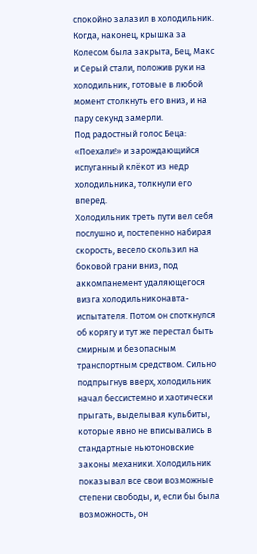спокойно залазил в холодильник. Когда, наконец, крышка за Колесом была закрыта, Бец, Макс и Серый стали, положив руки на холодильник, готовые в любой момент столкнуть его вниз, и на пару секунд замерли.
Под радостный голос Беца: «Поехали!» и зарождающийся испуганный клёкот из недр холодильника, толкнули его вперед.
Холодильник треть пути вел себя послушно и, постепенно набирая скорость, весело скользил на боковой грани вниз, под аккомпанемент удаляющегося визга холодильниконавта-испытателя. Потом он споткнулся об корягу и тут же перестал быть смирным и безопасным транспортным средством. Сильно подпрыгнув вверх, холодильник начал бессистемно и хаотически прыгать, выделывая кульбиты, которые явно не вписывались в стандартные ньютоновские законы механики. Холодильник показывал все свои возможные степени свободы, и, если бы была возможность, он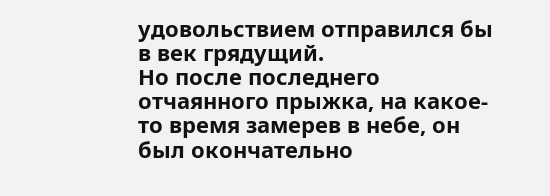удовольствием отправился бы в век грядущий.
Но после последнего отчаянного прыжка, на какое-то время замерев в небе, он был окончательно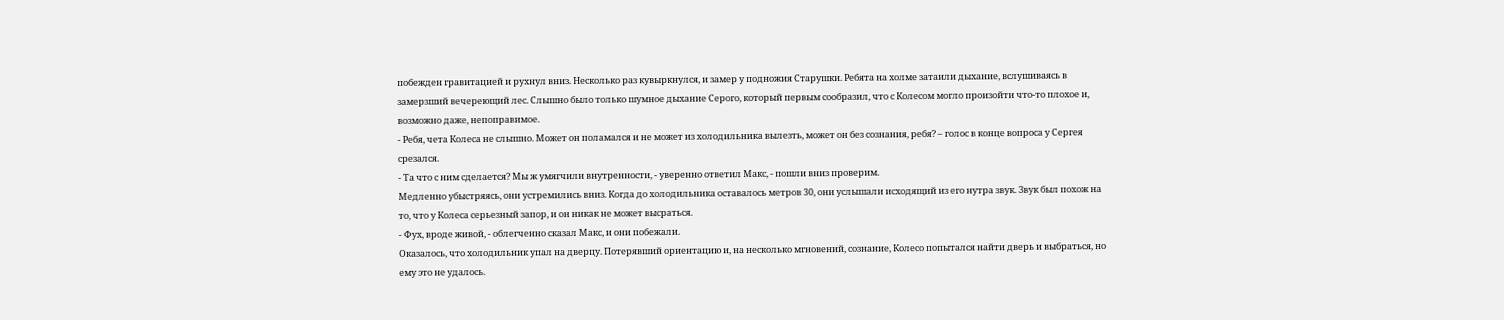побежден гравитацией и рухнул вниз. Несколько раз кувыркнулся, и замер у подножия Старушки. Ребята на холме затаили дыхание, вслушиваясь в замерзший вечереющий лес. Слышно было только шумное дыхание Серого, который первым сообразил, что с Колесом могло произойти что-то плохое и, возможно даже, непоправимое.
- Ребя, чета Колеса не слышно. Может он поламался и не может из холодильника вылезть, может он без сознания, ребя? – голос в конце вопроса у Сергея срезался.
- Та что с ним сделается? Мы ж умягчили внутренности, - уверенно ответил Макс, - пошли вниз проверим.
Медленно убыстряясь, они устремились вниз. Когда до холодильника оставалось метров 30, они услышали исходящий из его нутра звук. Звук был похож на то, что у Колеса серьезный запор, и он никак не может высраться.
- Фух, вроде живой, - облегченно сказал Макс, и они побежали.
Оказалось, что холодильник упал на дверцу. Потерявший ориентацию и, на несколько мгновений, сознание, Колесо попытался найти дверь и выбраться, но ему это не удалось.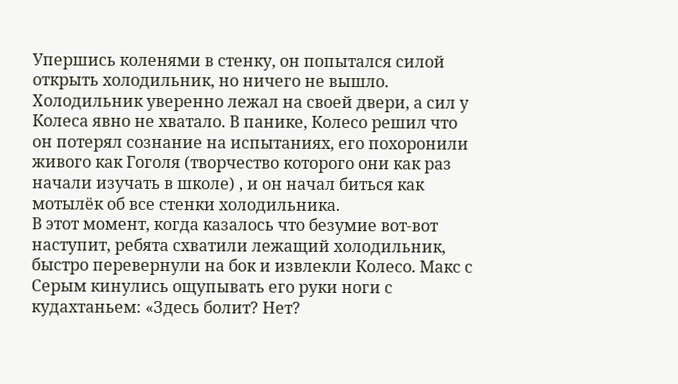Упершись коленями в стенку, он попытался силой открыть холодильник, но ничего не вышло. Холодильник уверенно лежал на своей двери, а сил у Колеса явно не хватало. В панике, Колесо решил что он потерял сознание на испытаниях, его похоронили живого как Гоголя (творчество которого они как раз начали изучать в школе) , и он начал биться как мотылёк об все стенки холодильника.
В этот момент, когда казалось что безумие вот-вот наступит, ребята схватили лежащий холодильник, быстро перевернули на бок и извлекли Колесо. Макс с Серым кинулись ощупывать его руки ноги с кудахтаньем: «Здесь болит? Нет?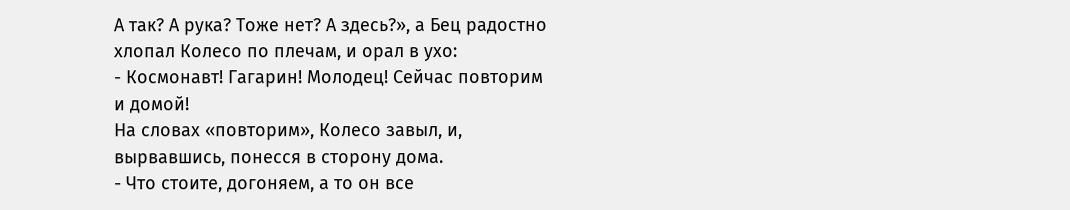А так? А рука? Тоже нет? А здесь?», а Бец радостно хлопал Колесо по плечам, и орал в ухо:
- Космонавт! Гагарин! Молодец! Сейчас повторим и домой!
На словах «повторим», Колесо завыл, и, вырвавшись, понесся в сторону дома.
- Что стоите, догоняем, а то он все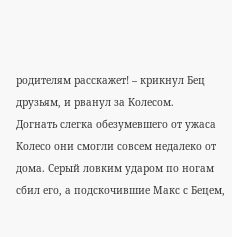родителям расскажет! – крикнул Бец друзьям, и рванул за Колесом.
Догнать слегка обезумевшего от ужаса Колесо они смогли совсем недалеко от дома. Серый ловким ударом по ногам сбил его, а подскочившие Макс с Бецем,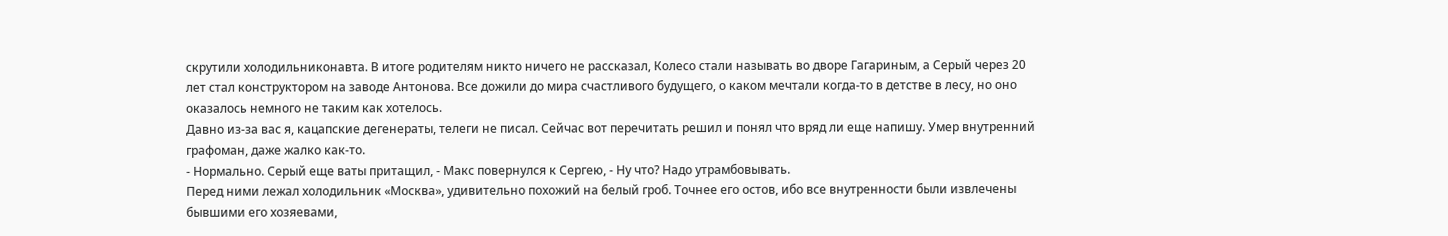скрутили холодильниконавта. В итоге родителям никто ничего не рассказал, Колесо стали называть во дворе Гагариным, а Серый через 20 лет стал конструктором на заводе Антонова. Все дожили до мира счастливого будущего, о каком мечтали когда-то в детстве в лесу, но оно оказалось немного не таким как хотелось.
Давно из-за вас я, кацапские дегенераты, телеги не писал. Сейчас вот перечитать решил и понял что вряд ли еще напишу. Умер внутренний графоман, даже жалко как-то.
- Нормально. Серый еще ваты притащил, - Макс повернулся к Сергею, - Ну что? Надо утрамбовывать.
Перед ними лежал холодильник «Москва», удивительно похожий на белый гроб. Точнее его остов, ибо все внутренности были извлечены бывшими его хозяевами,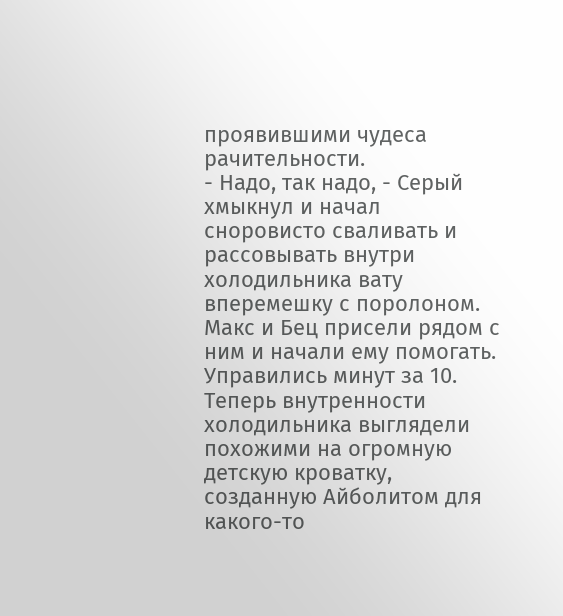проявившими чудеса рачительности.
- Надо, так надо, - Серый хмыкнул и начал сноровисто сваливать и рассовывать внутри холодильника вату вперемешку с поролоном. Макс и Бец присели рядом с ним и начали ему помогать.
Управились минут за 10. Теперь внутренности холодильника выглядели похожими на огромную детскую кроватку, созданную Айболитом для какого-то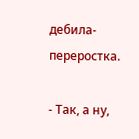дебила-переростка.

- Так, а ну,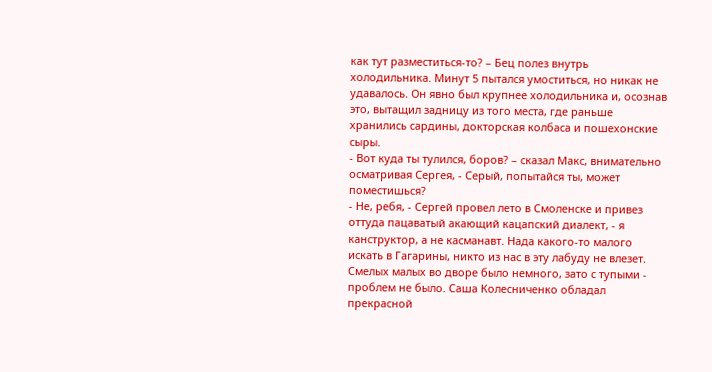как тут разместиться-то? – Бец полез внутрь холодильника. Минут 5 пытался умоститься, но никак не удавалось. Он явно был крупнее холодильника и, осознав это, вытащил задницу из того места, где раньше хранились сардины, докторская колбаса и пошехонские сыры.
- Вот куда ты тулился, боров? – сказал Макс, внимательно осматривая Сергея, - Серый, попытайся ты, может поместишься?
- Не, ребя, - Сергей провел лето в Смоленске и привез оттуда пацаватый акающий кацапский диалект, - я канструктор, а не касманавт. Нада какого-то малого искать в Гагарины, никто из нас в эту лабуду не влезет.
Смелых малых во дворе было немного, зато с тупыми - проблем не было. Саша Колесниченко обладал прекрасной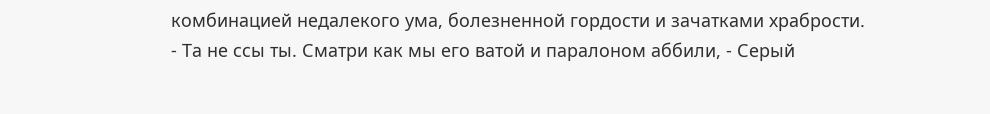комбинацией недалекого ума, болезненной гордости и зачатками храбрости.
- Та не ссы ты. Сматри как мы его ватой и паралоном аббили, - Серый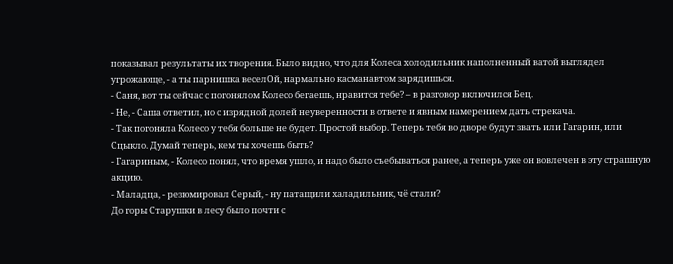показывал результаты их творения. Было видно, что для Колеса холодильник наполненный ватой выглядел угрожающе, - а ты парнишка веселОй, нармально касманавтом зарядишься.
- Саня, вот ты сейчас с погонялом Колесо бегаешь, нравится тебе? – в разговор включился Бец.
- Не, - Саша ответил, но с изрядной долей неуверенности в ответе и явным намерением дать стрекача.
- Так погоняла Колесо у тебя больше не будет. Простой выбор. Теперь тебя во дворе будут звать или Гагарин, или Сцыкло. Думай теперь, кем ты хочешь быть?
- Гагариным, - Колесо понял, что время ушло, и надо было съебываться ранее, а теперь уже он вовлечен в эту страшную акцию.
- Маладца, - резюмировал Серый, - ну патащили халадильник, чё стали?
До горы Старушки в лесу было почти с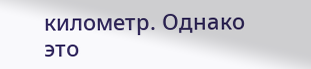километр. Однако это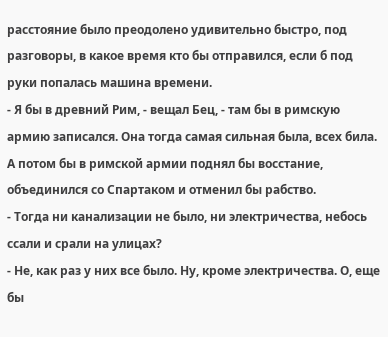расстояние было преодолено удивительно быстро, под разговоры, в какое время кто бы отправился, если б под руки попалась машина времени.
- Я бы в древний Рим, - вещал Бец, - там бы в римскую армию записался. Она тогда самая сильная была, всех била. А потом бы в римской армии поднял бы восстание, объединился со Спартаком и отменил бы рабство.
- Тогда ни канализации не было, ни электричества, небось ссали и срали на улицах?
- Не, как раз у них все было. Ну, кроме электричества. О, еще бы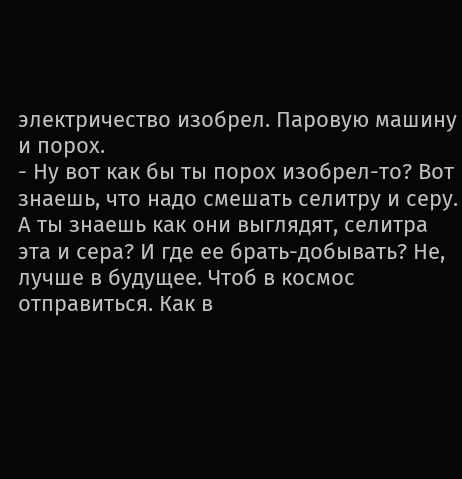электричество изобрел. Паровую машину и порох.
- Ну вот как бы ты порох изобрел-то? Вот знаешь, что надо смешать селитру и серу. А ты знаешь как они выглядят, селитра эта и сера? И где ее брать-добывать? Не, лучше в будущее. Чтоб в космос отправиться. Как в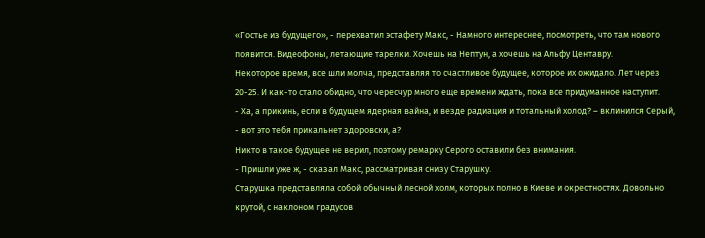«Гостье из будущего», - перехватил эстафету Макс, - Намного интереснее, посмотреть, что там нового появится. Видеофоны, летающие тарелки. Хочешь на Нептун, а хочешь на Альфу Центавру.
Некоторое время, все шли молча, представляя то счастливое будущее, которое их ожидало. Лет через 20-25. И как-то стало обидно, что чересчур много еще времени ждать, пока все придуманное наступит.
- Ха, а прикинь, если в будущем ядерная вайна, и везде радиация и тотальный холод? – вклинился Серый, - вот это тебя прикальнет здоровски, а?
Никто в такое будущее не верил, поэтому ремарку Серого оставили без внимания.
- Пришли уже ж, - сказал Макс, рассматривая снизу Старушку.
Старушка представляла собой обычный лесной холм, которых полно в Киеве и окрестностях. Довольно крутой, с наклоном градусов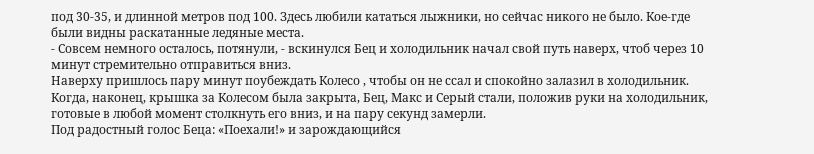под 30-35, и длинной метров под 100. Здесь любили кататься лыжники, но сейчас никого не было. Кое-где были видны раскатанные ледяные места.
- Совсем немного осталось, потянули, - вскинулся Бец и холодильник начал свой путь наверх, чтоб через 10 минут стремительно отправиться вниз.
Наверху пришлось пару минут поубеждать Колесо , чтобы он не ссал и спокойно залазил в холодильник. Когда, наконец, крышка за Колесом была закрыта, Бец, Макс и Серый стали, положив руки на холодильник, готовые в любой момент столкнуть его вниз, и на пару секунд замерли.
Под радостный голос Беца: «Поехали!» и зарождающийся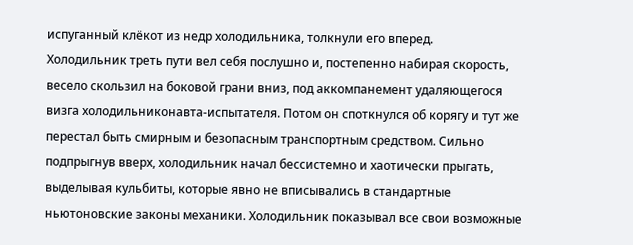испуганный клёкот из недр холодильника, толкнули его вперед.
Холодильник треть пути вел себя послушно и, постепенно набирая скорость, весело скользил на боковой грани вниз, под аккомпанемент удаляющегося визга холодильниконавта-испытателя. Потом он споткнулся об корягу и тут же перестал быть смирным и безопасным транспортным средством. Сильно подпрыгнув вверх, холодильник начал бессистемно и хаотически прыгать, выделывая кульбиты, которые явно не вписывались в стандартные ньютоновские законы механики. Холодильник показывал все свои возможные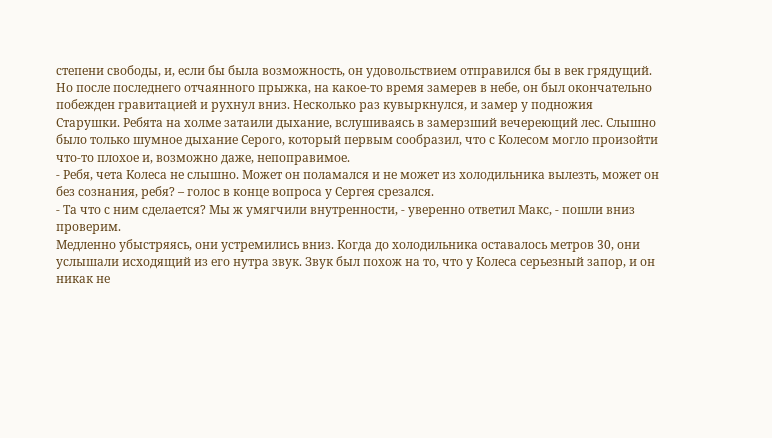степени свободы, и, если бы была возможность, он удовольствием отправился бы в век грядущий.
Но после последнего отчаянного прыжка, на какое-то время замерев в небе, он был окончательно побежден гравитацией и рухнул вниз. Несколько раз кувыркнулся, и замер у подножия Старушки. Ребята на холме затаили дыхание, вслушиваясь в замерзший вечереющий лес. Слышно было только шумное дыхание Серого, который первым сообразил, что с Колесом могло произойти что-то плохое и, возможно даже, непоправимое.
- Ребя, чета Колеса не слышно. Может он поламался и не может из холодильника вылезть, может он без сознания, ребя? – голос в конце вопроса у Сергея срезался.
- Та что с ним сделается? Мы ж умягчили внутренности, - уверенно ответил Макс, - пошли вниз проверим.
Медленно убыстряясь, они устремились вниз. Когда до холодильника оставалось метров 30, они услышали исходящий из его нутра звук. Звук был похож на то, что у Колеса серьезный запор, и он никак не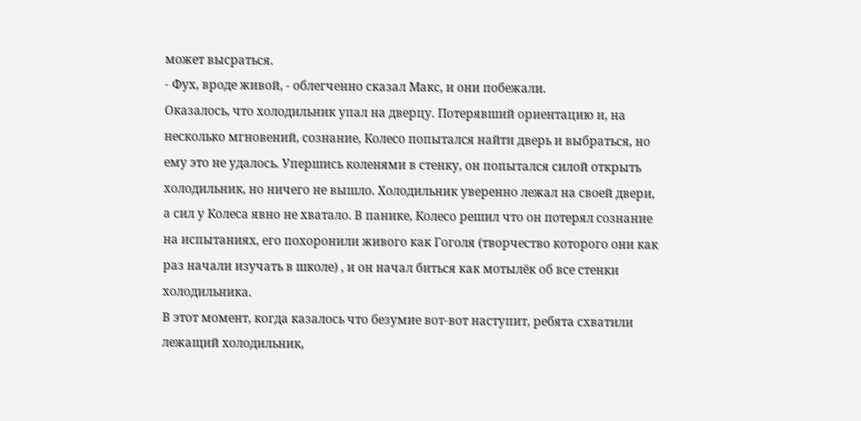может высраться.
- Фух, вроде живой, - облегченно сказал Макс, и они побежали.
Оказалось, что холодильник упал на дверцу. Потерявший ориентацию и, на несколько мгновений, сознание, Колесо попытался найти дверь и выбраться, но ему это не удалось. Упершись коленями в стенку, он попытался силой открыть холодильник, но ничего не вышло. Холодильник уверенно лежал на своей двери, а сил у Колеса явно не хватало. В панике, Колесо решил что он потерял сознание на испытаниях, его похоронили живого как Гоголя (творчество которого они как раз начали изучать в школе) , и он начал биться как мотылёк об все стенки холодильника.
В этот момент, когда казалось что безумие вот-вот наступит, ребята схватили лежащий холодильник,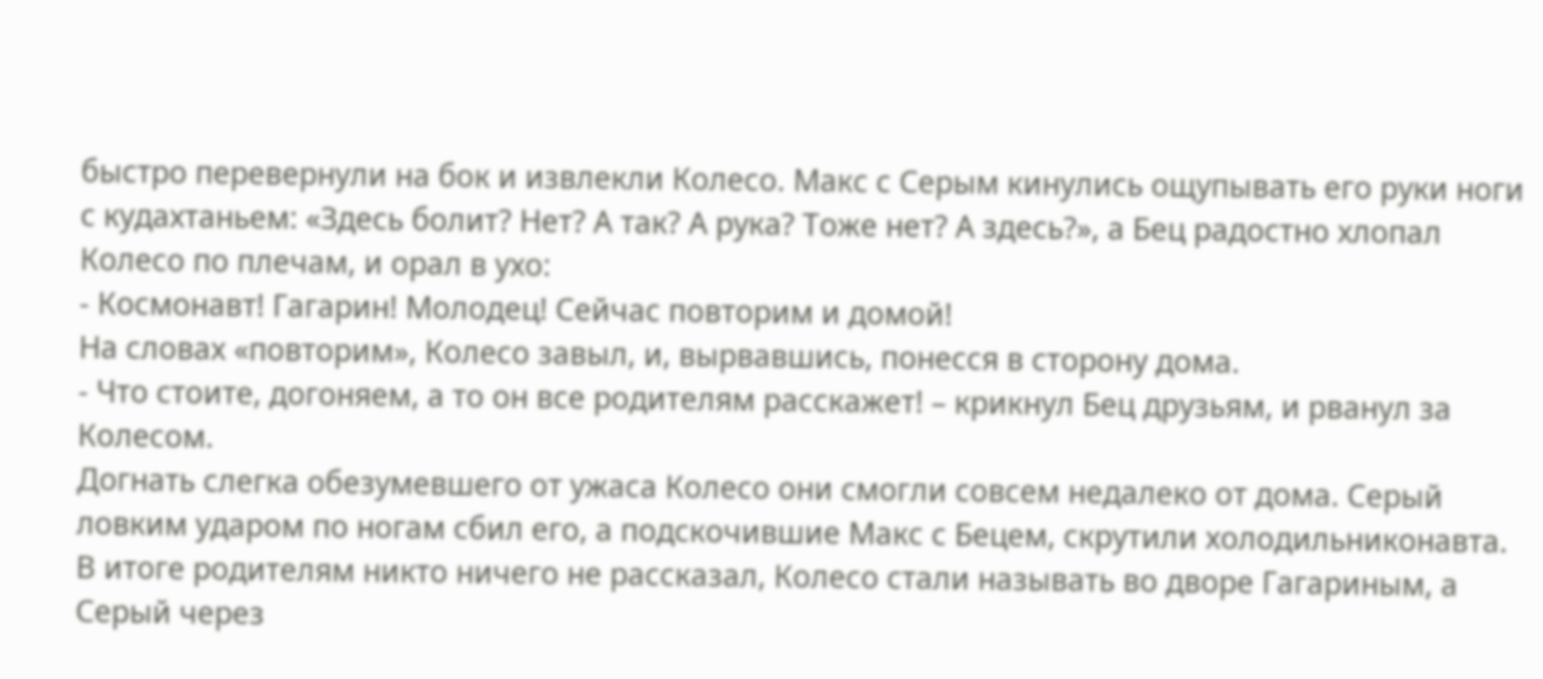быстро перевернули на бок и извлекли Колесо. Макс с Серым кинулись ощупывать его руки ноги с кудахтаньем: «Здесь болит? Нет? А так? А рука? Тоже нет? А здесь?», а Бец радостно хлопал Колесо по плечам, и орал в ухо:
- Космонавт! Гагарин! Молодец! Сейчас повторим и домой!
На словах «повторим», Колесо завыл, и, вырвавшись, понесся в сторону дома.
- Что стоите, догоняем, а то он все родителям расскажет! – крикнул Бец друзьям, и рванул за Колесом.
Догнать слегка обезумевшего от ужаса Колесо они смогли совсем недалеко от дома. Серый ловким ударом по ногам сбил его, а подскочившие Макс с Бецем, скрутили холодильниконавта. В итоге родителям никто ничего не рассказал, Колесо стали называть во дворе Гагариным, а Серый через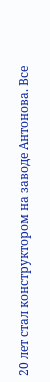20 лет стал конструктором на заводе Антонова. Все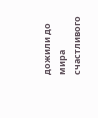дожили до мира счастливого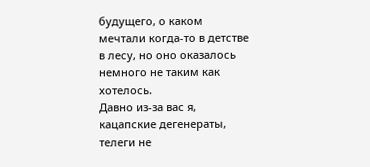будущего, о каком мечтали когда-то в детстве в лесу, но оно оказалось немного не таким как хотелось.
Давно из-за вас я, кацапские дегенераты, телеги не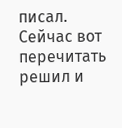писал. Сейчас вот перечитать решил и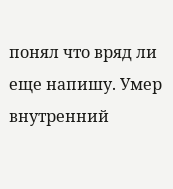понял что вряд ли еще напишу. Умер внутренний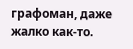графоман, даже жалко как-то.